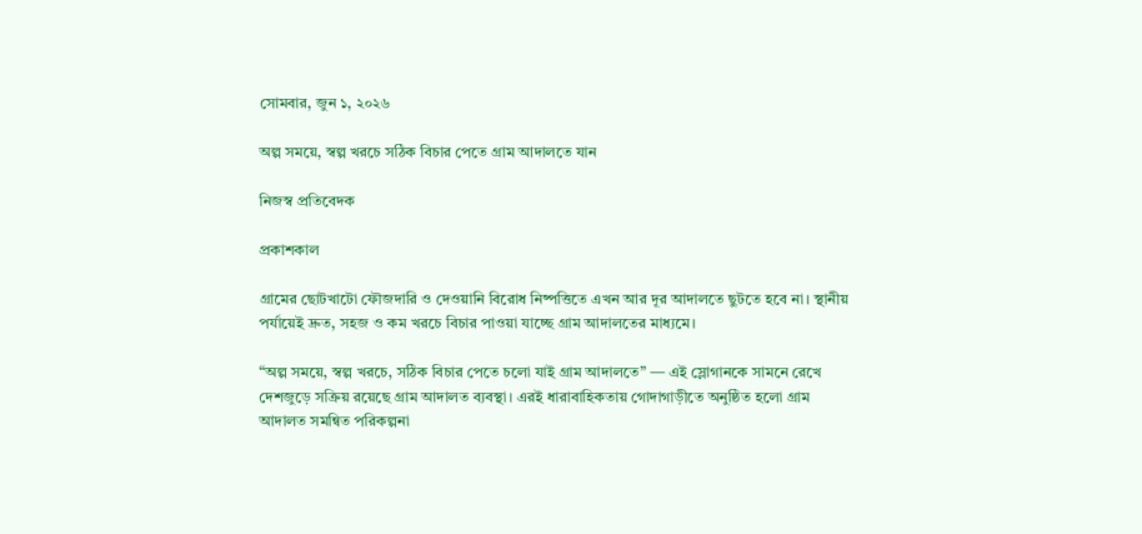সোমবার, জুন ১, ২০২৬

অল্প সময়ে, স্বল্প খরচে সঠিক বিচার পেতে গ্রাম আদালতে যান

নিজস্ব প্রতিবেদক

প্রকাশকাল

গ্রামের ছোটখাটো ফৌজদারি ও দেওয়ানি বিরোধ নিষ্পত্তিতে এখন আর দূর আদালতে ছুটতে হবে না। স্থানীয় পর্যায়েই দ্রুত, সহজ ও কম খরচে বিচার পাওয়া যাচ্ছে গ্রাম আদালতের মাধ্যমে।

“অল্প সময়ে, স্বল্প খরচে, সঠিক বিচার পেতে চলো যাই গ্রাম আদালতে” — এই স্লোগানকে সামনে রেখে দেশজুড়ে সক্রিয় রয়েছে গ্রাম আদালত ব্যবস্থা। এরই ধারাবাহিকতায় গোদাগাড়ীতে অনুষ্ঠিত হলো গ্রাম আদালত সমন্বিত পরিকল্পনা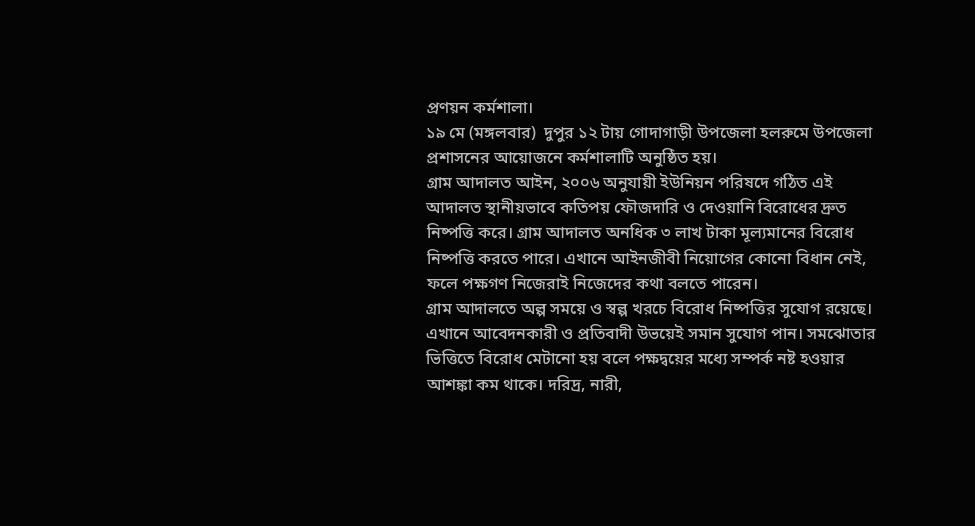প্রণয়ন কর্মশালা।
১৯ মে (মঙ্গলবার)  দুপুর ১২ টায় গোদাগাড়ী উপজেলা হলরুমে উপজেলা প্রশাসনের আয়োজনে কর্মশালাটি অনুষ্ঠিত হয়।
গ্রাম আদালত আইন, ২০০৬ অনুযায়ী ইউনিয়ন পরিষদে গঠিত এই আদালত স্থানীয়ভাবে কতিপয় ফৌজদারি ও দেওয়ানি বিরোধের দ্রুত নিষ্পত্তি করে। গ্রাম আদালত অনধিক ৩ লাখ টাকা মূল্যমানের বিরোধ নিষ্পত্তি করতে পারে। এখানে আইনজীবী নিয়োগের কোনো বিধান নেই, ফলে পক্ষগণ নিজেরাই নিজেদের কথা বলতে পারেন।
গ্রাম আদালতে অল্প সময়ে ও স্বল্প খরচে বিরোধ নিষ্পত্তির সুযোগ রয়েছে। এখানে আবেদনকারী ও প্রতিবাদী উভয়েই সমান সুযোগ পান। সমঝোতার ভিত্তিতে বিরোধ মেটানো হয় বলে পক্ষদ্বয়ের মধ্যে সম্পর্ক নষ্ট হওয়ার আশঙ্কা কম থাকে। দরিদ্র, নারী,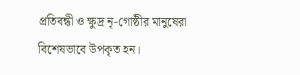প্রতিবন্ধী ও ক্ষুদ্র নৃ-গোষ্ঠীর মানুষেরা বিশেষভাবে উপকৃত হন।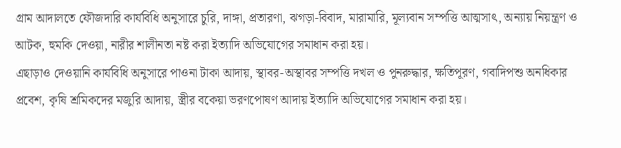গ্রাম আদালতে ফৌজদারি কার্যবিধি অনুসারে চুরি, দাঙ্গা, প্রতারণা, ঝগড়া-বিবাদ, মারামারি, মূল্যবান সম্পত্তি আত্মসাৎ, অন্যায় নিয়ন্ত্রণ ও আটক, হুমকি দেওয়া, নারীর শালীনতা নষ্ট করা ইত্যাদি অভিযোগের সমাধান করা হয়।
এছাড়াও দেওয়ানি কার্যবিধি অনুসারে পাওনা টাকা আদায়, স্থাবর-অস্থাবর সম্পত্তি দখল ও পুনরুদ্ধার, ক্ষতিপূরণ, গবাদিপশু অনধিকার প্রবেশ, কৃষি শ্রমিকদের মজুরি আদায়, স্ত্রীর বকেয়া ভরণপোষণ আদায় ইত্যাদি অভিযোগের সমাধান করা হয়।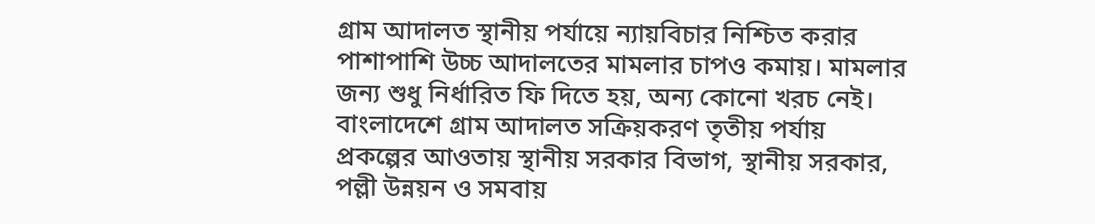গ্রাম আদালত স্থানীয় পর্যায়ে ন্যায়বিচার নিশ্চিত করার পাশাপাশি উচ্চ আদালতের মামলার চাপও কমায়। মামলার জন্য শুধু নির্ধারিত ফি দিতে হয়, অন্য কোনো খরচ নেই।
বাংলাদেশে গ্রাম আদালত সক্রিয়করণ তৃতীয় পর্যায় প্রকল্পের আওতায় স্থানীয় সরকার বিভাগ, স্থানীয় সরকার, পল্লী উন্নয়ন ও সমবায়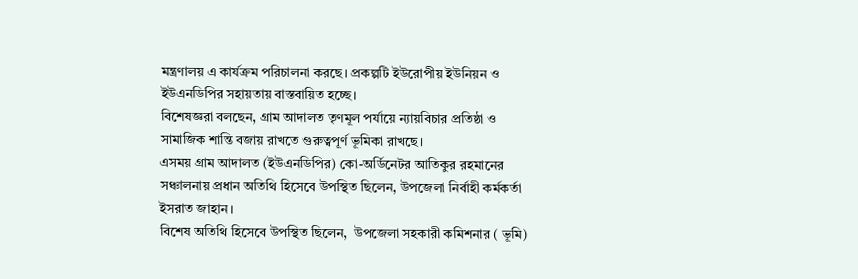মন্ত্রণালয় এ কার্যক্রম পরিচালনা করছে। প্রকল্পটি ইউরোপীয় ইউনিয়ন ও ইউএনডিপির সহায়তায় বাস্তবায়িত হচ্ছে।
বিশেষজ্ঞরা বলছেন, গ্রাম আদালত তৃণমূল পর্যায়ে ন্যায়বিচার প্রতিষ্ঠা ও সামাজিক শান্তি বজায় রাখতে গুরুত্বপূর্ণ ভূমিকা রাখছে।
এসময় গ্রাম আদালত (ইউএনডিপির) কো-অর্ডিনেটর আতিকুর রহমানের সঞ্চালনায় প্রধান অতিথি হিসেবে উপস্থিত ছিলেন, উপজেলা নির্বাহী কর্মকর্তা ইসরাত জাহান।
বিশেষ অতিথি হিসেবে উপস্থিত ছিলেন,  উপজেলা সহকারী কমিশনার ( ভূমি)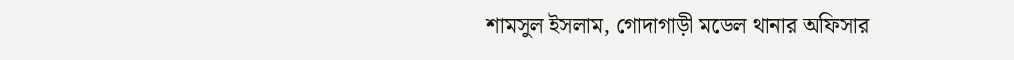শামসুল ইসলাম, গোদাগাড়ী মডেল থানার অফিসার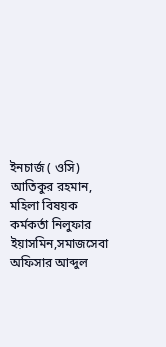ইনচার্জ ( ওসি) আতিকুর রহমান, মহিলা বিষয়ক কর্মকর্তা নিলুফার ইয়াসমিন,সমাজসেবা অফিসার আব্দুল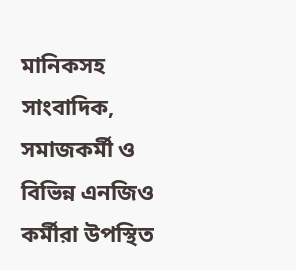মানিকসহ সাংবাদিক, সমাজকর্মী ও বিভিন্ন এনজিও কর্মীরা উপস্থিত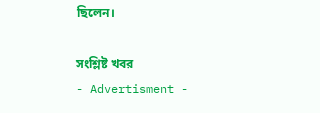ছিলেন।

সংশ্লিষ্ট খবর
- Advertisment -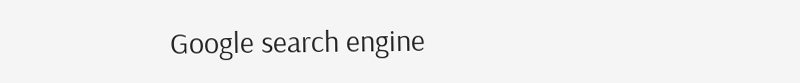Google search engine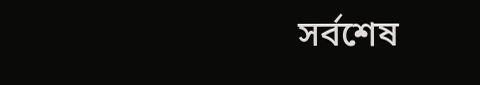সর্বশেষ